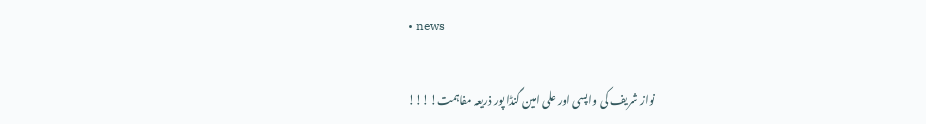• news

نواز شریف کی واپسی اور علی امین گنڈا پور ذریعہ مفاہمت!!!!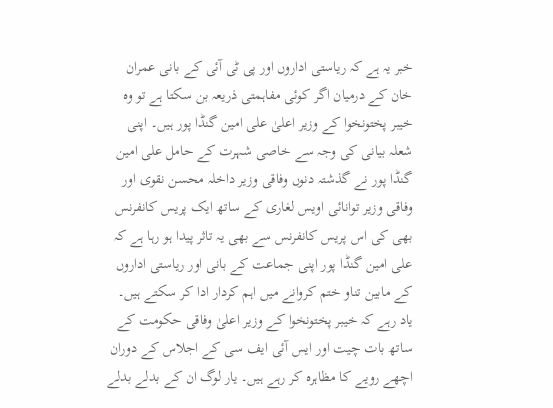خبر یہ ہے کہ ریاستی اداروں اور پی ٹی آئی کے بانی عمران خان کے درمیان اگر کوئی مفاہمتی ذریعہ بن سکتا ہے تو وہ خیبر پختونخوا کے وزیر اعلیٰ علی امین گنڈا پور ہیں۔ اپنی شعلہ بیانی کی وجہ سے خاصی شہرت کے حامل علی امین گنڈا پور نے گذشتہ دنوں وفاقی وزیر داخلہ محسن نقوی اور وفاقی وزیر توانائی اویس لغاری کے ساتھ ایک پریس کانفرنس بھی کی اس پریس کانفرنس سے بھی یہ تاثر پیدا ہو رہا ہے کہ علی امین گنڈا پور اپنی جماعت کے بانی اور ریاستی اداروں کے مابین تناو ختم کروانے میں اہم کردار ادا کر سکتے ہیں۔ یاد رہے کہ خیبر پختونخوا کے وزیر اعلیٰ وفاقی حکومت کے ساتھ بات چیت اور ایس آئی ایف سی کے اجلاس کے دوران اچھے رویے کا مظاہرہ کر رہے ہیں۔ یار لوگ ان کے بدلے بدلے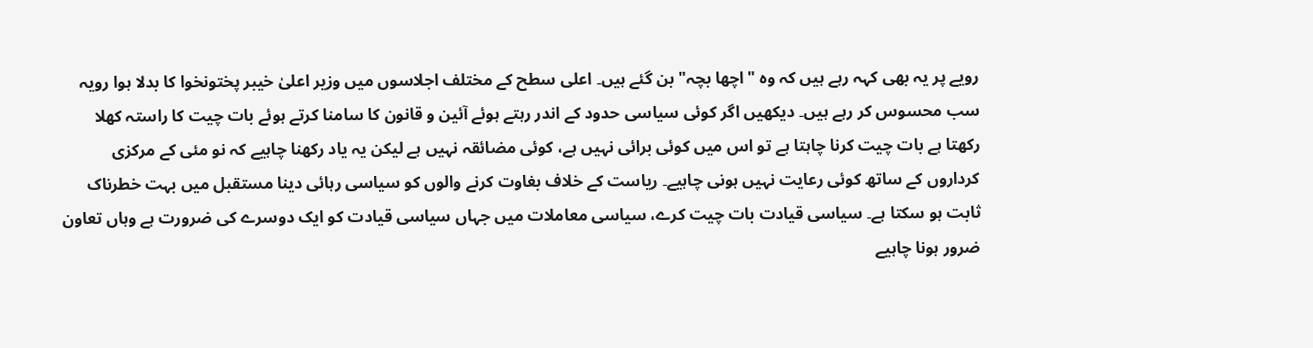رویے پر یہ بھی کہہ رہے ہیں کہ وہ "اچھا بچہ" بن گئے ہیں۔ اعلی سطح کے مختلف اجلاسوں میں وزیر اعلیٰ خیبر پختونخوا کا بدلا ہوا رویہ سب محسوس کر رہے ہیں۔ دیکھیں اگر کوئی سیاسی حدود کے اندر رہتے ہوئے آئین و قانون کا سامنا کرتے ہوئے بات چیت کا راستہ کھلا رکھتا ہے بات چیت کرنا چاہتا ہے تو اس میں کوئی برائی نہیں ہے، کوئی مضائقہ نہیں ہے لیکن یہ یاد رکھنا چاہیے کہ نو مئی کے مرکزی کرداروں کے ساتھ کوئی رعایت نہیں ہونی چاہیے۔ ریاست کے خلاف بغاوت کرنے والوں کو سیاسی رہائی دینا مستقبل میں بہت خطرناک ثابت ہو سکتا ہے۔ سیاسی قیادت بات چیت کرے، سیاسی معاملات میں جہاں سیاسی قیادت کو ایک دوسرے کی ضرورت ہے وہاں تعاون ضرور ہونا چاہیے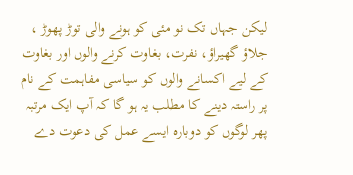لیکن جہاں تک نو مئی کو ہونے والی توڑ پھوڑ ، جلاؤ گھیراؤ، نفرت، بغاوت کرنے والوں اور بغاوت کے لیے اکسانے والوں کو سیاسی مفاہمت کے نام پر راستہ دینے کا مطلب یہ ہو گا کہ آپ ایک مرتبہ پھر لوگوں کو دوبارہ ایسے عمل کی دعوت دے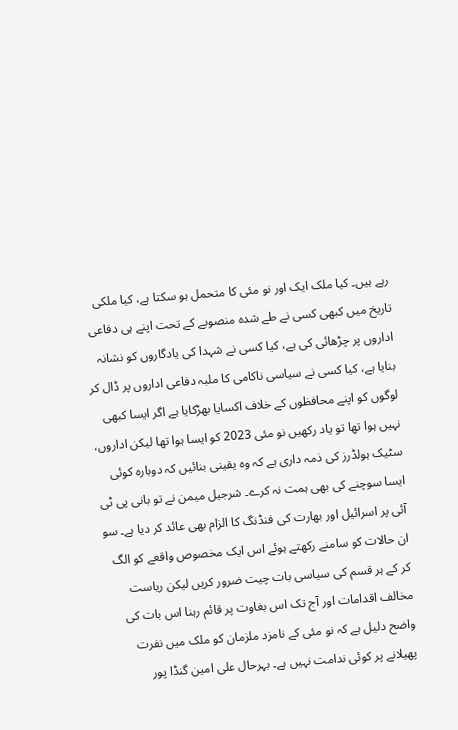رہے ہیں۔ کیا ملک ایک اور نو مئی کا متحمل ہو سکتا ہے، کیا ملکی تاریخ میں کبھی کسی نے طے شدہ منصوبے کے تحت اپنے ہی دفاعی اداروں پر چڑھائی کی ہے، کیا کسی نے شہدا کی یادگاروں کو نشانہ بنایا ہے، کیا کسی نے سیاسی ناکامی کا ملبہ دفاعی اداروں پر ڈال کر لوگوں کو اپنے محافظوں کے خلاف اکسایا بھڑکایا ہے اگر ایسا کبھی نہیں ہوا تھا تو یاد رکھیں نو مئی 2023 کو ایسا ہوا تھا لیکن اداروں، سٹیک ہولڈرز کی ذمہ داری ہے کہ وہ یقینی بنائیں کہ دوبارہ کوئی ایسا سوچنے کی بھی ہمت نہ کرے۔ شرجیل میمن نے تو بانی پی ٹی آئی پر اسرائیل اور بھارت کی فنڈنگ کا الزام بھی عائد کر دیا ہے۔ سو ان حالات کو سامنے رکھتے ہوئے اس ایک مخصوص واقعے کو الگ کر کے ہر قسم کی سیاسی بات چیت ضرور کریں لیکن ریاست مخالف اقدامات اور آج تک اس بغاوت پر قائم رہنا اس بات کی واضح دلیل ہے کہ نو مئی کے نامزد ملزمان کو ملک میں نفرت پھیلانے پر کوئی ندامت نہیں ہے۔ بہرحال علی امین گنڈا پور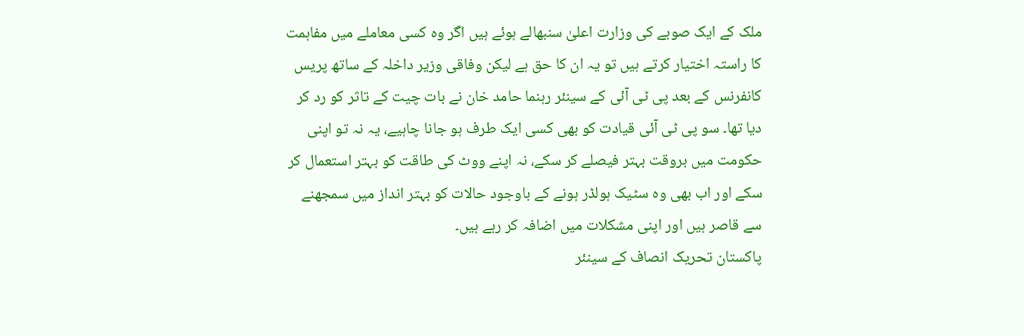ملک کے ایک صوبے کی وزارت اعلیٰ سنبھالے ہوئے ہیں اگر وہ کسی معاملے میں مفاہمت کا راستہ اختیار کرتے ہیں تو یہ ان کا حق ہے لیکن وفاقی وزیر داخلہ کے ساتھ پریس کانفرنس کے بعد پی ٹی آئی کے سینئر رہنما حامد خان نے بات چیت کے تاثر کو رد کر دیا تھا۔ سو پی ٹی آئی قیادت کو بھی کسی ایک طرف ہو جانا چاہیے، یہ نہ تو اپنی حکومت میں بروقت بہتر فیصلے کر سکے، نہ اپنے ووٹ کی طاقت کو بہتر استعمال کر سکے اور اب بھی وہ سٹیک ہولڈر ہونے کے باوجود حالات کو بہتر انداز میں سمجھنے سے قاصر ہیں اور اپنی مشکلات میں اضافہ کر رہے ہیں۔
پاکستان تحریک انصاف کے سینئر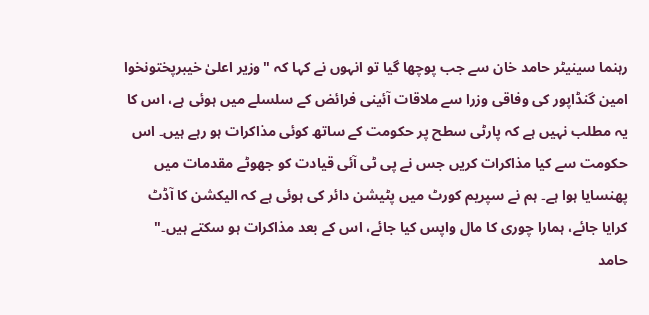رہنما سینیٹر حامد خان سے جب پوچھا گیا تو انہوں نے کہا کہ "وزیر اعلیٰ خیبرپختونخوا امین گنڈاپور کی وفاقی وزرا سے ملاقات آئینی فرائض کے سلسلے میں ہوئی ہے، اس کا یہ مطلب نہیں ہے کہ پارٹی سطح پر حکومت کے ساتھ کوئی مذاکرات ہو رہے ہیں۔ اس حکومت سے کیا مذاکرات کریں جس نے پی ٹی آئی قیادت کو جھوٹے مقدمات میں پھنسایا ہوا ہے۔ ہم نے سپریم کورٹ میں پٹیشن دائر کی ہوئی ہے کہ الیکشن کا آڈٹ کرایا جائے، ہمارا چوری کا مال واپس کیا جائے، اس کے بعد مذاکرات ہو سکتے ہیں۔" حامد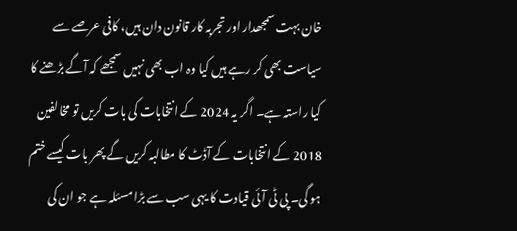خان بہت سمجھدار اور تجربہ کار قانون دان ہیں، کافی عرصے سے سیاست بھی کر رہے ہیں کیا وہ اب بھی نہیں سمجھے کہ آگے بڑھنے کا کیا راستہ ہے۔ اگر یہ 2024 کے انتخابات کی بات کریں تو مخالفین 2018 کے انتخابات کے آڈٹ کا مطالبہ کریں گے پھر بات کیسے ختم ہو گی۔ پی ٹی آئی قیادت کا یہی سب سے بڑا مسئلہ ہے جو ان کی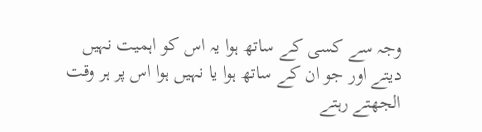وجہ سے کسی کے ساتھ ہوا یہ اس کو اہمیت نہیں دیتے اور جو ان کے ساتھ ہوا یا نہیں ہوا اس پر ہر وقت الجھتے رہتے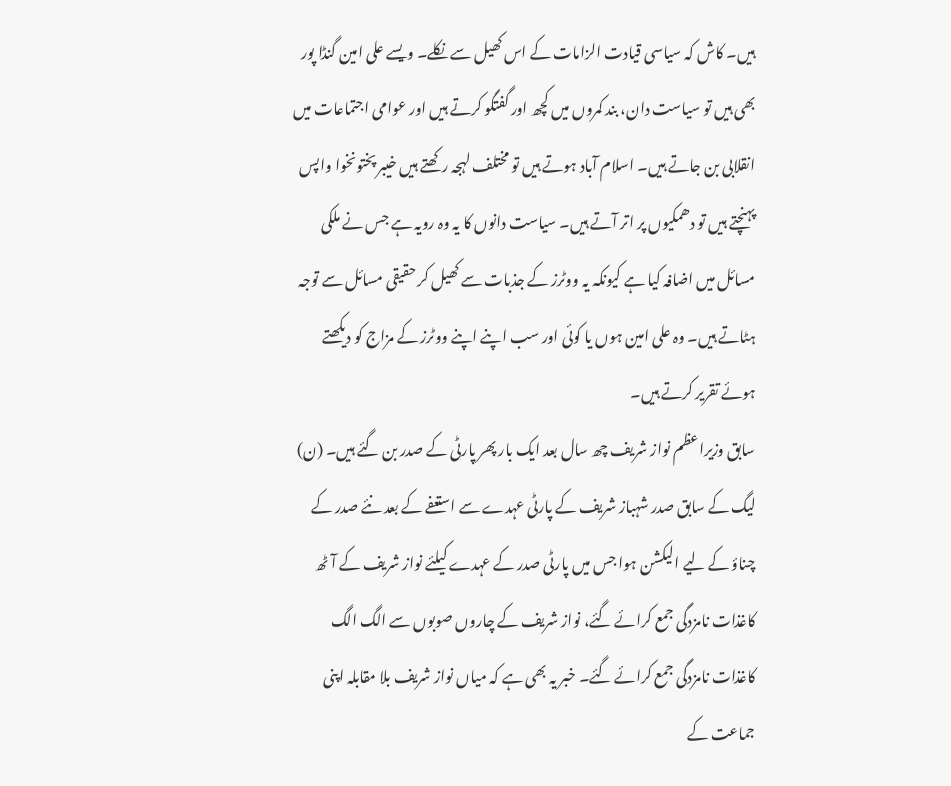ہیں۔ کاش کہ سیاسی قیادت الزامات کے اس کھیل سے نکلے۔ ویسے علی امین گنڈا پور بھی ہیں تو سیاست دان، بند کمروں میں کچھ اور گفتگو کرتے ہیں اور عوامی اجتماعات میں انقلابی بن جاتے ہیں۔ اسلام آباد ہوتے ہیں تو مختلف لہجہ رکھتے ہیں خیبر پختونخوا واپس پہنچتے ہیں تو دھمکیوں پر اتر آتے ہیں۔ سیاست دانوں کا یہ وہ رویہ ہے جس نے ملکی مسائل میں اضافہ کیا ہے کیونکہ یہ ووٹرز کے جذبات سے کھیل کر حقیقی مسائل سے توجہ ہٹاتے ہیں۔ وہ علی امین ہوں یا کوئی اور سب اپنے اپنے ووٹرز کے مزاج کو دیکھتے ہوئے تقریر کرتے ہیں۔
سابق وزیراعظم نواز شریف چھ سال بعد ایک بار پھر پارٹی کے صدر بن گئے ہیں۔ (ن) لیگ کے سابق صدر شہباز شریف کے پارٹی عہدے سے استعفے کے بعد نئے صدر کے چناؤ کے لیے الیکشن ہوا جس میں پارٹی صدر کے عہدے کیلئے نواز شریف کے آٹھ کاغذات نامزدگی جمع کرائے گئے، نواز شریف کے چاروں صوبوں سے الگ الگ کاغذات نامزدگی جمع کرائے گئے۔ خبر یہ بھی ہے کہ میاں نواز شریف بلا مقابلہ اپنی جماعت کے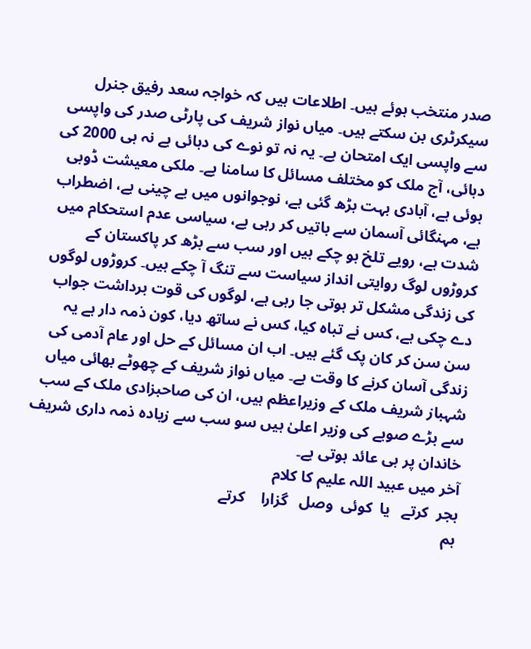صدر منتخب ہوئے ہیں۔ اطلاعات ہیں کہ خواجہ سعد رفیق جنرل سیکرٹری بن سکتے ہیں۔ میاں نواز شریف کی پارٹی صدر کی واپسی سے واپسی ایک امتحان ہے۔ یہ نہ تو نوے کی دہائی ہے نہ ہی 2000 کی دہائی، آج ملک کو مختلف مسائل کا سامنا ہے۔ ملکی معیشت ڈوبی ہوئی ہے، آبادی بہت بڑھ گئی ہے، نوجوانوں میں بے چینی ہے، اضطراب ہے، مہنگائی آسمان سے باتیں کر رہی ہے، سیاسی عدم استحکام میں شدت ہے، رویے تلخ ہو چکے ہیں اور سب سے بڑھ کر پاکستان کے کروڑوں لوگ روایتی انداز سیاست سے تنگ آ چکے ہیں۔ کروڑوں لوگوں کی زندگی مشکل تر ہوتی جا رہی ہے، لوگوں کی قوت برداشت جواب دے چکی ہے، کس نے تباہ کیا، کس نے ساتھ دیا، کون ذمہ دار ہے یہ سن سن کر کان پک گئے ہیں۔ اب ان مسائل کے حل اور عام آدمی کی زندگی آسان کرنے کا وقت ہے۔ میاں نواز شریف کے چھوٹے بھائی میاں شہباز شریف ملک کے وزیراعظم ہیں، ان کی صاحبزادی ملک کے سب سے بڑے صوبے کی وزیر اعلیٰ ہیں سو سب سے زیادہ ذمہ داری شریف خاندان پر ہی عائد ہوتی ہے۔
آخر میں عبید اللہ علیم کا کلام
ہجر  کرتے   یا  کوئی  وصل   گزارا    کرتے
ہم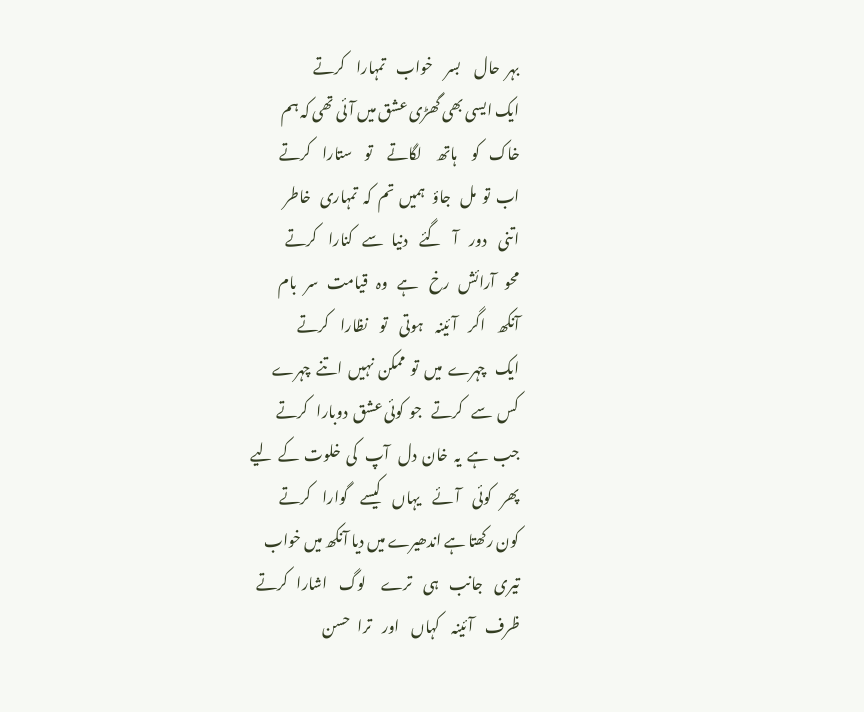بہر  حال     بسر    خواب    تمہارا    کرتے
ایک ایسی بھی گھڑی عشق میں آئی تھی کہ ہم
خاک   کو     ہاتھ     لگاتے     تو    ستارا    کرتے
اب  تو  مل   جاؤ   ہمیں  تم  کہ  تمہاری   خاطر
اتنی    دور    آ    گئے    دنیا   سے   کنارا    کرتے
محو   آرائش   رخ    ہے   وہ   قیامت   سر   بام
آنکھ    اگر    آئینہ    ہوتی    تو    نظارا    کرتے
ایک   چہرے  میں  تو  ممکن  نہیں  اتنے  چہرے
کس  سے   کرتے   جو  کوئی عشق  دوبارا   کرتے
جب  ہے  یہ  خان  دل   آپ   کی  خلوت  کے  لیے
پھر   کوئی    آئے    یہاں    کیسے    گوارا    کرتے
کون رکھتا ہے اندھیرے میں دیا آنکھ میں خواب
تیری    جانب    ہی    ترے     لوگ    اشارا   کرتے
ظرف    آئینہ    کہاں    اور    ترا   حسن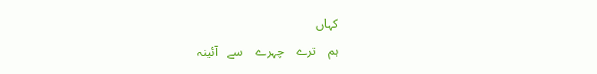کہاں
ہم    ترے    چہرے    سے   آئینہ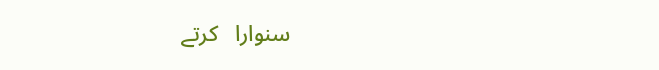سنوارا   کرتے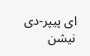ای پیپر-دی نیشن